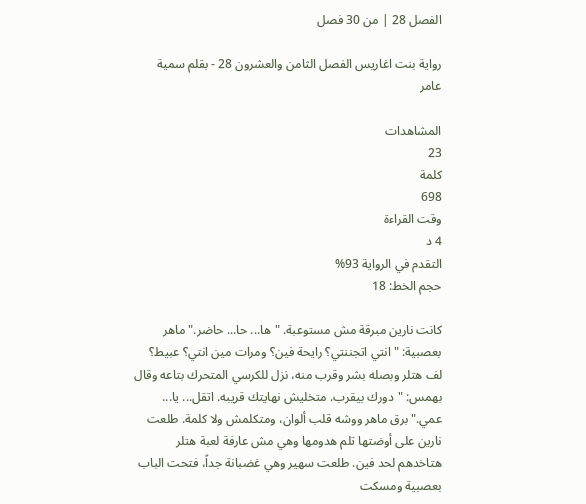الفصل 28 | من 30 فصل

رواية بنت اغاريس الفصل الثامن والعشرون 28 - بقلم سمية عامر

المشاهدات
23
كلمة
698
وقت القراءة
4 د
التقدم في الرواية 93%
حجم الخط: 18

كانت نارين مبرقة مش مستوعبة. "ها... حا... حاضر." ماهر بعصبية: "انتي اتجننتي؟ رايحة فين؟ ومرات مين انتي؟ عبيط؟ لف هتلر وبصله بشر وقرب منه، نزل للكرسي المتحرك بتاعه وقال بهمس: "دورك بيقرب. متخليش نهايتك قريبه. اتقل... يا... عمي." برق ماهر ووشه قلب ألوان، ومتكلمش ولا كلمة. طلعت نارين على أوضتها تلم هدومها وهي مش عارفة لعبة هتلر هتاخدهم لحد فين. طلعت سهير وهي غضبانة جداً، فتحت الباب بعصبية ومسكت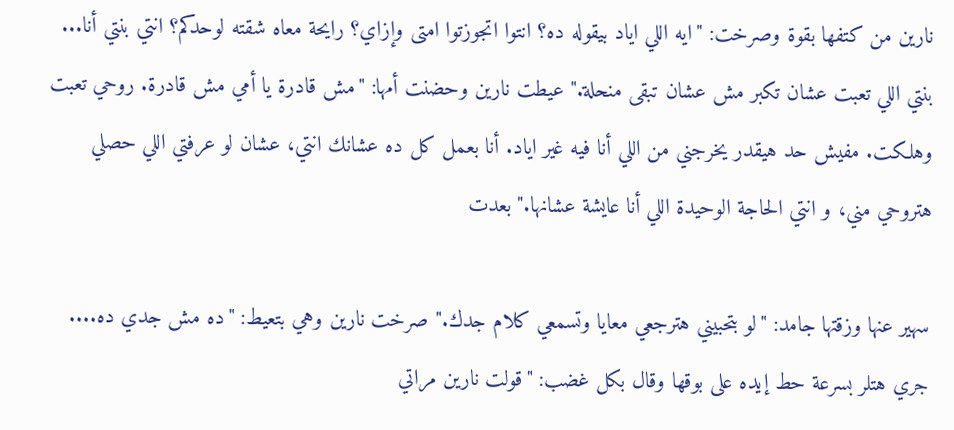نارين من كتفها بقوة وصرخت: "ايه اللي اياد بيقوله ده؟ انتوا اتجوزتوا امتى وإزاي؟ رايحة معاه شقته لوحدكم؟ انتي بنتي أنا... بنتي اللي تعبت عشان تكبر مش عشان تبقى منحلة." عيطت نارين وحضنت أمها: "مش قادرة يا أمي مش قادرة. روحي تعبت وهلكت. مفيش حد هيقدر يخرجني من اللي أنا فيه غير اياد. أنا بعمل كل ده عشانك انتي، عشان لو عرفتي اللي حصلي هتروحي مني، و انتي الحاجة الوحيدة اللي أنا عايشة عشانها." بعدت

سهير عنها وزقتها جامد: "لو بتحبيني هترجعي معايا وتسمعي كلام جدك." صرخت نارين وهي بتعيط: "ده مش جدي ده.... جري هتلر بسرعة حط إيده على بوقها وقال بكل غضب: "قولت نارين مراتي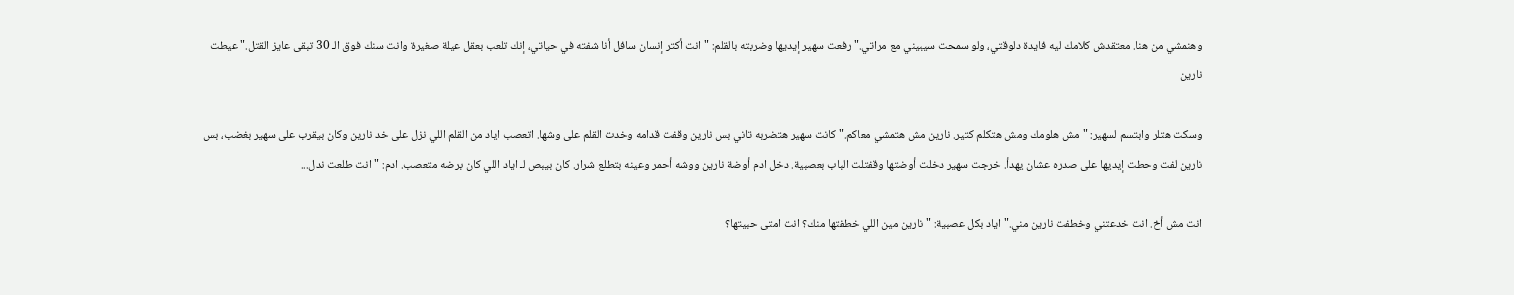وهنمشي من هنا. معتقدش كلامك ليه فايدة دلوقتي، ولو سمحت سيبيني مع مراتي." رفعت سهير إيديها وضربته بالقلم: "انت أكتر إنسان سافل أنا شفته في حياتي، إنك تلعب بعقل عيلة صغيرة وانت سنك فوق الـ 30 تبقى عايز القتل." عيطت نارين

وسكت هتلر وابتسم لسهير: "مش هلومك ومش هتكلم كتير. نارين مش هتمشي معاكم." كانت سهير هتضربه تاني بس نارين وقفت قدامه وخدت القلم على وشها. اتعصب اياد من القلم اللي نزل على خد نارين وكان بيقرب على سهير بغضب، بس نارين لفت وحطت إيديها على صدره عشان يهدأ. خرجت سهير دخلت أوضتها وقفتلت الباب بعصبية. دخل ادم أوضة نارين ووشه أحمر وعينه بتطلع شرار. كان بيبص لـ اياد اللي كان برضه متعصب. ادم: "انت طلعت ندل...

انت مش أخ. انت خدعتني وخطفت نارين مني." اياد بكل عصبية: "نارين مين اللي خطفتها منك؟ انت امتى حبيتها؟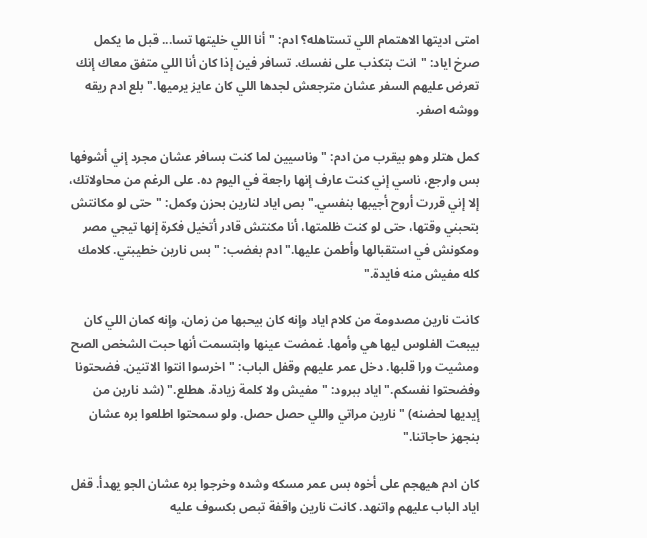امتى اديتها الاهتمام اللي تستاهله؟ ادم: "أنا اللي خليتها تسا... قبل ما يكمل صرخ اياد: "انت بتكذب على نفسك. تسافر فين إذا كان أنا اللي متفق معاك إنك تعرض عليهم السفر عشان مترجعش لجدها اللي كان عايز يرميها." بلع ادم ريقه ووشه اصفر.

كمل هتلر وهو بيقرب من ادم: "وناسيين لما كنت بسافر عشان مجرد إني أشوفها بس وارجع، ناسي إني كنت عارف إنها راجعة في اليوم ده. على الرغم من محاولاتك، إلا إني قررت أروح أجيبها بنفسي." بص اياد لنارين بحزن وكمل: "حتى لو مكانتش بتحبني وقتها، حتى لو كنت ظلمتها، أنا مكنتش قادر أتخيل فكرة إنها تيجي مصر ومكونش في استقبالها وأطمن عليها." ادم بغضب: "بس نارين خطيبتي. كلامك كله مفيش منه فايدة."

كانت نارين مصدومة من كلام اياد وإنه كان بيحبها من زمان، وإنه كمان اللي كان بيبعت الفلوس ليها هي وأمها. غمضت عينها وابتسمت أنها حبت الشخص الصح ومشيت ورا قلبها. دخل عمر عليهم وقفل الباب: "اخرسوا انتوا الاتنين. فضحتونا وفضحتوا نفسكم." اياد ببرود: "مفيش ولا كلمة زيادة. هطلع." (شد نارين من إيديها لحضنه) "نارين مراتي واللي حصل حصل. ولو سمحتوا اطلعوا بره عشان بنجهز حاجاتنا."

كان ادم هيهجم على أخوه بس عمر مسكه وشده وخرجوا بره عشان الجو يهدأ. قفل اياد الباب عليهم واتنهد. كانت نارين واقفة تبص بكسوف عليه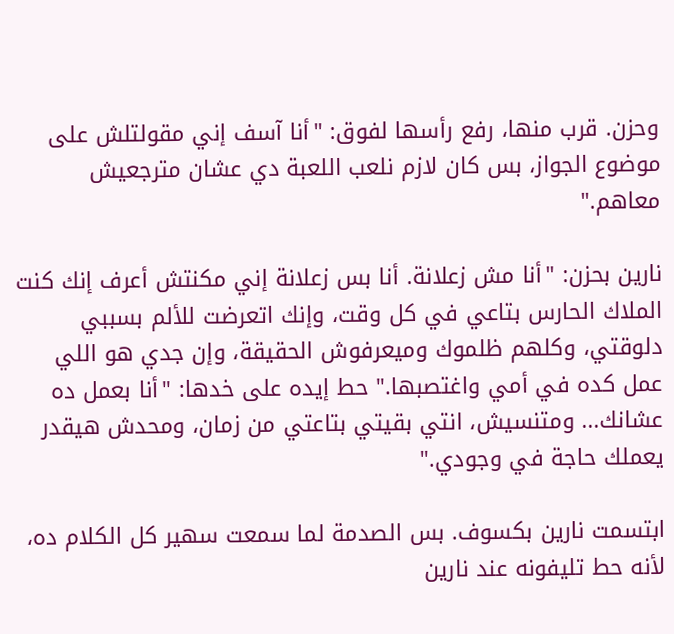وحزن. قرب منها، رفع رأسها لفوق: "أنا آسف إني مقولتلش على موضوع الجواز، بس كان لازم نلعب اللعبة دي عشان مترجعيش معاهم."

نارين بحزن: "أنا مش زعلانة. أنا بس زعلانة إني مكنتش أعرف إنك كنت الملاك الحارس بتاعي في كل وقت، وإنك اتعرضت للألم بسببي دلوقتي، وكلهم ظلموك وميعرفوش الحقيقة، وإن جدي هو اللي عمل كده في أمي واغتصبها." حط إيده على خدها: "أنا بعمل ده عشانك... ومتنسيش، انتي بقيتي بتاعتي من زمان، ومحدش هيقدر يعملك حاجة في وجودي."

ابتسمت نارين بكسوف. بس الصدمة لما سمعت سهير كل الكلام ده، لأنه حط تليفونه عند نارين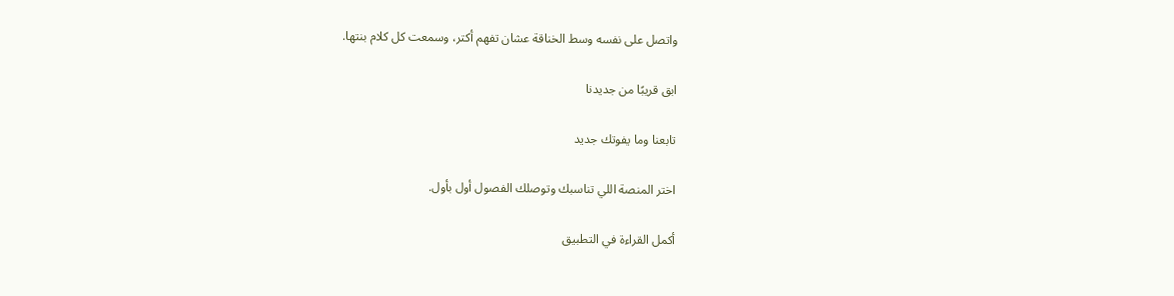واتصل على نفسه وسط الخناقة عشان تفهم أكتر، وسمعت كل كلام بنتها.

ابق قريبًا من جديدنا

تابعنا وما يفوتك جديد

اختر المنصة اللي تناسبك وتوصلك الفصول أول بأول.

أكمل القراءة في التطبيق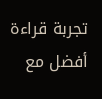تجربة قراءة أفضل مع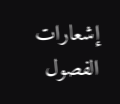إشعارات الفصول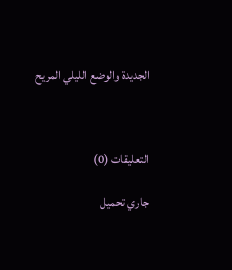الجديدة والوضع الليلي المريح



التعليقات (0)

جاري تحميل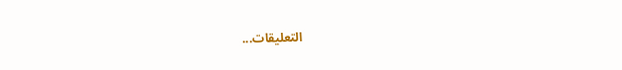التعليقات...